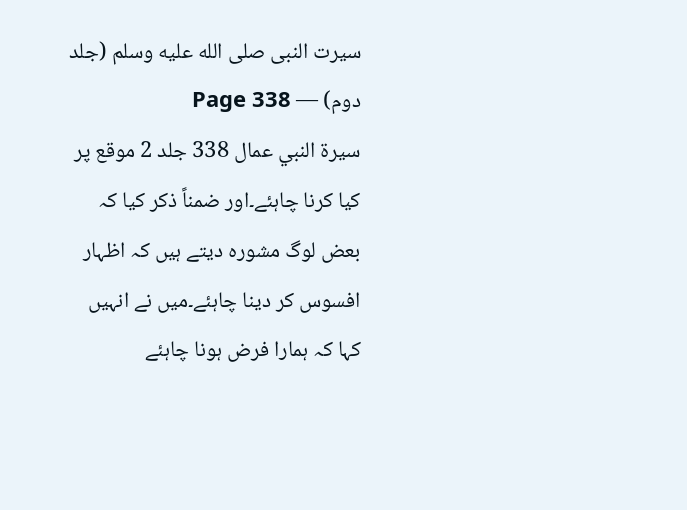سیرت النبی صلى الله عليه وسلم (جلد دوم) — Page 338
سيرة النبي عمال 338 جلد 2 موقع پر کیا کرنا چاہئے۔اور ضمناً ذکر کیا کہ بعض لوگ مشورہ دیتے ہیں کہ اظہار افسوس کر دینا چاہئے۔میں نے انہیں کہا کہ ہمارا فرض ہونا چاہئے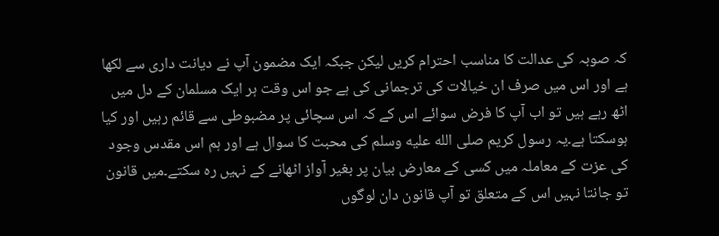کہ صوبہ کی عدالت کا مناسب احترام کریں لیکن جبکہ ایک مضمون آپ نے دیانت داری سے لکھا ہے اور اس میں صرف ان خیالات کی ترجمانی کی ہے جو اس وقت ہر ایک مسلمان کے دل میں اٹھ رہے ہیں تو اب آپ کا فرض سوائے اس کے کہ اس سچائی پر مضبوطی سے قائم رہیں اور کیا ہوسکتا ہے۔یہ رسول کریم صلى الله عليه وسلم کی محبت کا سوال ہے اور ہم اس مقدس وجود کی عزت کے معاملہ میں کسی کے معارض بیان پر بغیر آواز اٹھانے کے نہیں رہ سکتے۔میں قانون تو جانتا نہیں اس کے متعلق تو آپ قانون دان لوگوں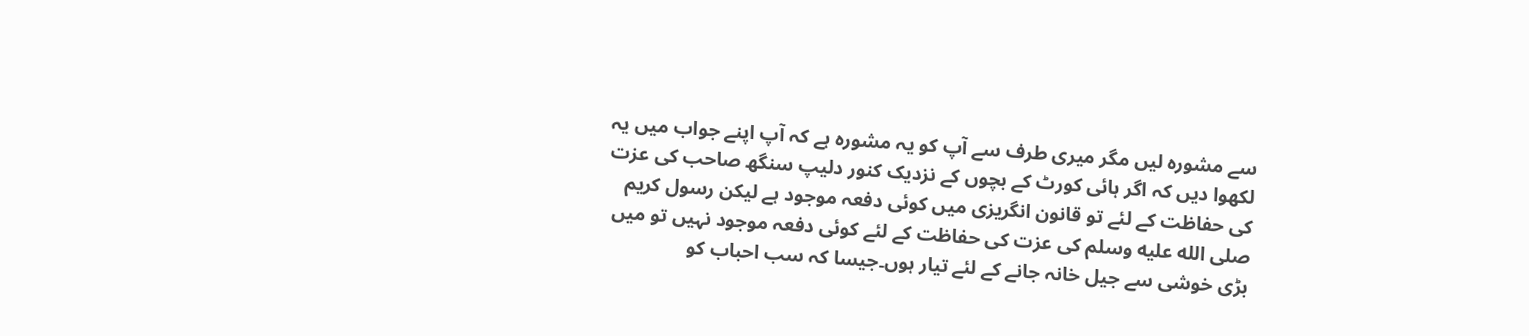سے مشورہ لیں مگر میری طرف سے آپ کو یہ مشورہ ہے کہ آپ اپنے جواب میں یہ لکھوا دیں کہ اگر ہائی کورٹ کے بچوں کے نزدیک کنور دلیپ سنگھ صاحب کی عزت کی حفاظت کے لئے تو قانون انگریزی میں کوئی دفعہ موجود ہے لیکن رسول کریم صلى الله عليه وسلم کی عزت کی حفاظت کے لئے کوئی دفعہ موجود نہیں تو میں بڑی خوشی سے جیل خانہ جانے کے لئے تیار ہوں۔جیسا کہ سب احباب کو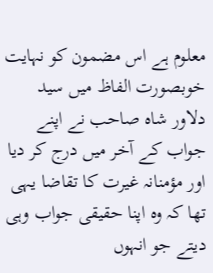معلوم ہے اس مضمون کو نہایت خوبصورت الفاظ میں سید دلاور شاہ صاحب نے اپنے جواب کے آخر میں درج کر دیا اور مؤمنانہ غیرت کا تقاضا یہی تھا کہ وہ اپنا حقیقی جواب وہی دیتے جو انہوں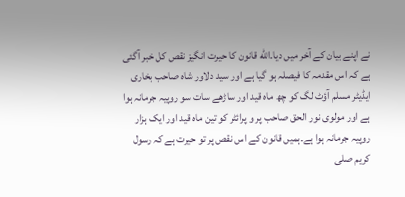نے اپنے بیان کے آخر میں دیا۔الله قانون کا حیرت انگیز نقص کل خبر آگئی ہے کہ اس مقدمہ کا فیصلہ ہو گیا ہے اور سید دلاور شاہ صاحب بخاری ایڈیٹر مسلم آؤٹ لگ کو چھ ماہ قید اور ساڑھے سات سو روپیہ جرمانہ ہوا ہے اور مولوی نور الحق صاحب پر و پرائٹر کو تین ماہ قید اور ایک ہزار روپیہ جرمانہ ہوا ہے۔ہمیں قانون کے اس نقص پر تو حیرت ہے کہ رسول کریم صلى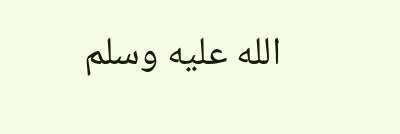الله عليه وسلم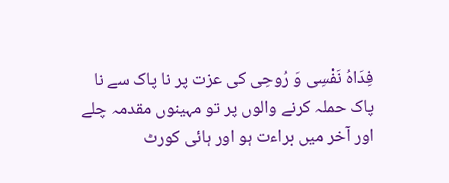فِدَاهُ نَفْسِی وَ رُوحِی کی عزت پر نا پاک سے نا پاک حملہ کرنے والوں پر تو مہینوں مقدمہ چلے اور آخر میں براءت ہو اور ہائی کورٹ